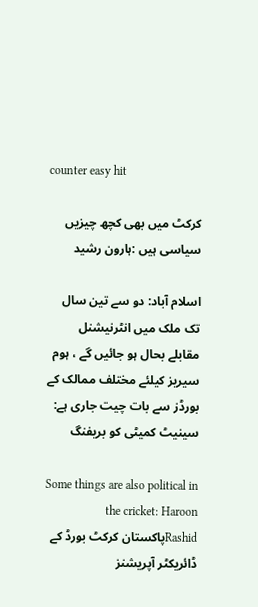counter easy hit

کرکٹ میں بھی کچھ چیزیں سیاسی ہیں :ہارون رشید

اسلام آباد: دو سے تین سال تک ملک میں انٹرنیشنل مقابلے بحال ہو جائیں گے ، ہوم سیریز کیلئے مختلف ممالک کے بورڈز سے بات چیت جاری ہے: سینیٹ کمیٹی کو بریفنگ

Some things are also political in the cricket: Haroon Rashidپاکستان کرکٹ بورڈ کے ڈائریکٹر آپریشنز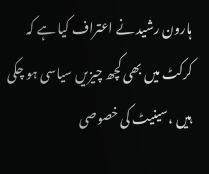ہارون رشید نے اعتراف کیا ہے کہ کرکٹ میں بھی کچھ چیزیں سیاسی ہو چکی ہیں ،سینیٹ کی خصوصی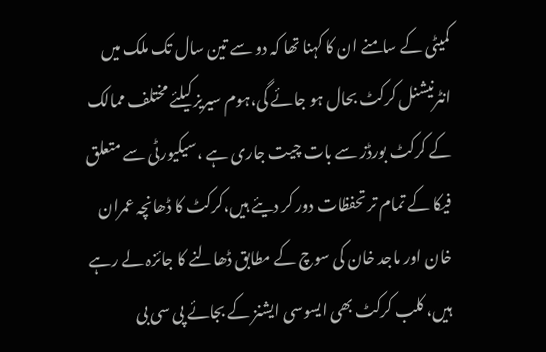کمیٹی کے سامنے ان کا کہنا تھا کہ دو سے تین سال تک ملک میں انٹرنیشنل کرکٹ بحال ہو جائے گی،ہوم سیریز کیلئے مختلف ممالک کے کرکٹ بورڈز سے بات چیت جاری ہے ،سیکیورٹی سے متعلق فیکا کے تمام تر تحفظات دور کر دیئے ہیں،کرکٹ کا ڈھانچہ عمران خان اور ماجد خان کی سوچ کے مطابق ڈھالنے کا جائزہ لے رہے ہیں، کلب کرکٹ بھی ایسوسی ایشنز کے بجائے پی سی بی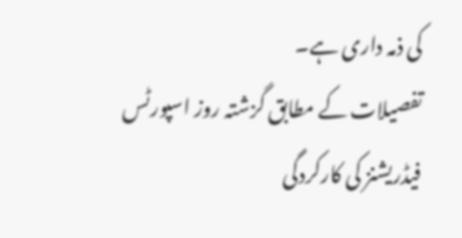کی ذمہ داری ہے۔
تفصیلات کے مطابق گزشتہ روز اسپورٹس فیڈریشنز کی کارکردگی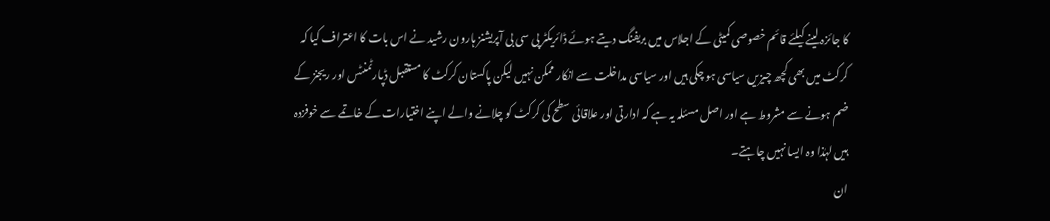کا جائزہ لینے کیلئے قائم خصوصی کمیٹی کے اجلاس میں بریفنگ دیتے ہوئے ڈائریکٹر پی سی بی آپریشنز ہارون رشید نے اس بات کا اعتراف کیا کہ کرکٹ میں بھی کچھ چیزیں سیاسی ہو چکی ہیں اور سیاسی مداخلت سے انکار ممکن نہیں لیکن پاکستان کرکٹ کا مستقبل ڈپارٹمنٹس اور ریجنز کے ضم ہونے سے مشروط ہے اور اصل مسئلہ یہ ہے کہ ادارتی اور علاقائی سطح کی کرکٹ کو چلانے والے اپنے اختیارات کے خاتمے سے خوفزدہ ہیں لہٰذا وہ ایسا نہیں چاہتے۔
ان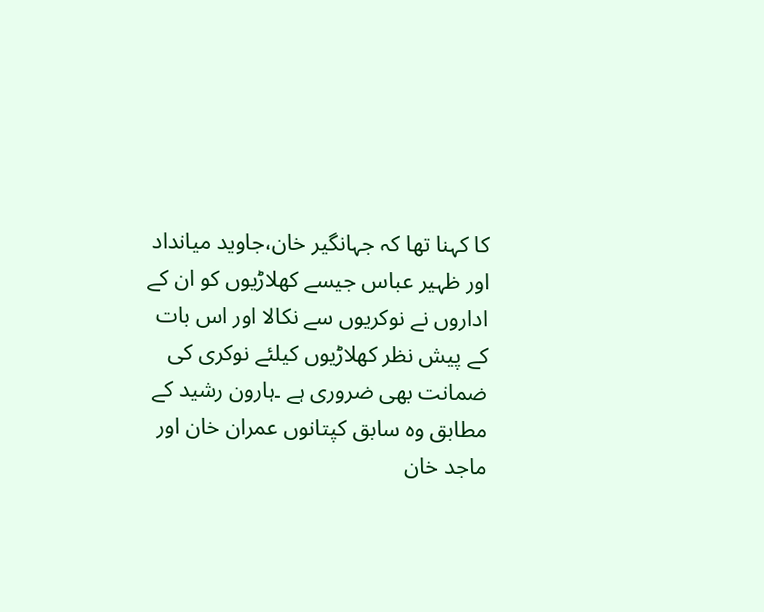کا کہنا تھا کہ جہانگیر خان،جاوید میانداد اور ظہیر عباس جیسے کھلاڑیوں کو ان کے اداروں نے نوکریوں سے نکالا اور اس بات کے پیش نظر کھلاڑیوں کیلئے نوکری کی ضمانت بھی ضروری ہے ۔ہارون رشید کے مطابق وہ سابق کپتانوں عمران خان اور ماجد خان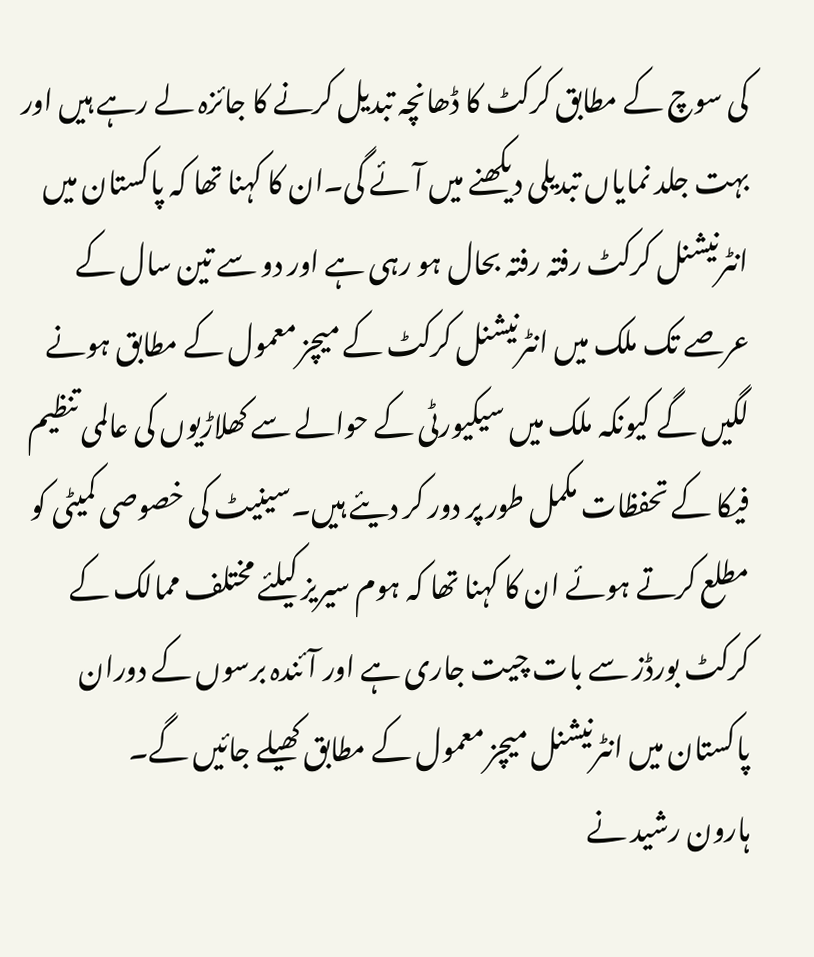کی سوچ کے مطابق کرکٹ کا ڈھانچہ تبدیل کرنے کا جائزہ لے رہے ہیں اور بہت جلد نمایاں تبدیلی دیکھنے میں آئے گی۔ان کا کہنا تھا کہ پاکستان میں انٹرنیشنل کرکٹ رفتہ رفتہ بحال ہو رہی ہے اور دو سے تین سال کے عرصے تک ملک میں انٹرنیشنل کرکٹ کے میچز معمول کے مطابق ہونے لگیں گے کیونکہ ملک میں سیکیورٹی کے حوالے سے کھلاڑیوں کی عالمی تنظیم فیکا کے تحفظات مکمل طور پر دور کر دیئے ہیں۔سینیٹ کی خصوصی کمیٹی کو مطلع کرتے ہوئے ان کا کہنا تھا کہ ہوم سیریز کیلئے مختلف ممالک کے کرکٹ بورڈز سے بات چیت جاری ہے اور آئندہ برسوں کے دوران پاکستان میں انٹرنیشنل میچز معمول کے مطابق کھیلے جائیں گے۔
ہارون رشید نے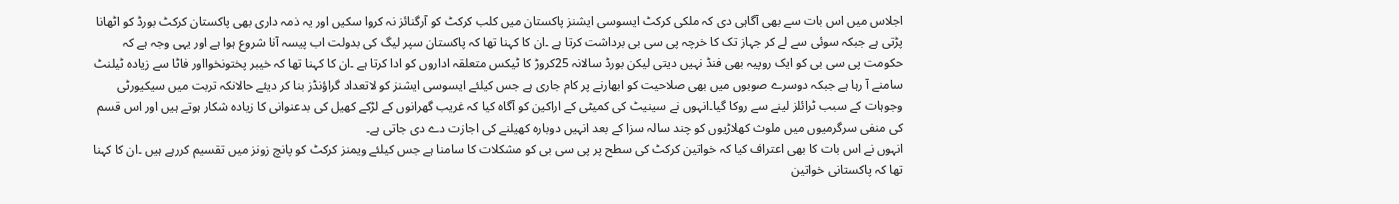اجلاس میں اس بات سے بھی آگاہی دی کہ ملکی کرکٹ ایسوسی ایشنز پاکستان میں کلب کرکٹ کو آرگنائز نہ کروا سکیں اور یہ ذمہ داری بھی پاکستان کرکٹ بورڈ کو اٹھانا پڑتی ہے جبکہ سوئی سے لے کر جہاز تک کا خرچہ پی سی بی برداشت کرتا ہے ۔ان کا کہنا تھا کہ پاکستان سپر لیگ کی بدولت اب پیسہ آنا شروع ہوا ہے اور یہی وجہ ہے کہ حکومت پی سی بی کو ایک روپیہ بھی فنڈ نہیں دیتی لیکن بورڈ سالانہ 25کروڑ کا ٹیکس متعلقہ اداروں کو ادا کرتا ہے ۔ان کا کہنا تھا کہ خیبر پختونخوااور فاٹا سے زیادہ ٹیلنٹ سامنے آ رہا ہے جبکہ دوسرے صوبوں میں بھی صلاحیت کو ابھارنے پر کام جاری ہے جس کیلئے ایسوسی ایشنز کو لاتعداد گراؤنڈز بنا کر دیئے حالانکہ تربت میں سیکیورٹی وجوہات کے سبب ٹرائلز لینے سے روکا گیا۔انہوں نے سینیٹ کی کمیٹی کے اراکین کو آگاہ کیا کہ غریب گھرانوں کے لڑکے کھیل کی بدعنوانی کا زیادہ شکار ہوتے ہیں اور اس قسم کی منفی سرگرمیوں میں ملوث کھلاڑیوں کو چند سالہ سزا کے بعد انہیں دوبارہ کھیلنے کی اجازت دے دی جاتی ہے۔
انہوں نے اس بات کا بھی اعتراف کیا کہ خواتین کرکٹ کی سطح پر پی سی بی کو مشکلات کا سامنا ہے جس کیلئے ویمنز کرکٹ کو پانچ زونز میں تقسیم کررہے ہیں ۔ان کا کہنا تھا کہ پاکستانی خواتین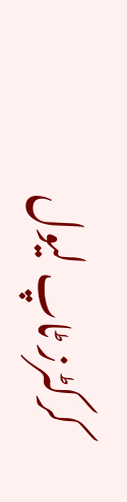کرکٹرز ٹاپ لیول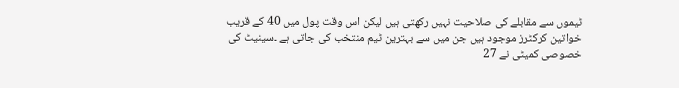ٹیموں سے مقابلے کی صلاحیت نہیں رکھتی ہیں لیکن اس وقت پول میں 40 کے قریب خواتین کرکٹرز موجود ہیں جن میں سے بہترین ٹیم منتخب کی جاتی ہے ۔سینیٹ کی خصوصی کمیٹی نے 27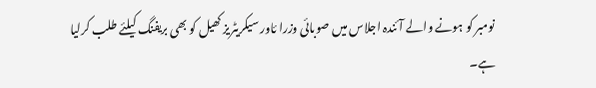نومبر کو ہونے والے آئندہ اجلاس میں صوبائی وزرا ئاور سیکریٹریز کھیل کو بھی بریفنگ کیلئے طلب کرلیا ہے۔